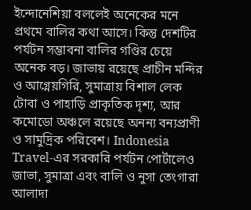ইন্দোনেশিয়া বললেই অনেকের মনে প্রথমে বালির কথা আসে। কিন্তু দেশটির পর্যটন সম্ভাবনা বালির গণ্ডির চেয়ে অনেক বড়। জাভায় রয়েছে প্রাচীন মন্দির ও আগ্নেয়গিরি, সুমাত্রায় বিশাল লেক টোবা ও পাহাড়ি প্রাকৃতিক দৃশ্য, আর কমোডো অঞ্চলে রয়েছে অনন্য বন্যপ্রাণী ও সামুদ্রিক পরিবেশ। Indonesia Travel-এর সরকারি পর্যটন পোর্টালেও জাভা, সুমাত্রা এবং বালি ও নুসা তেংগারা আলাদা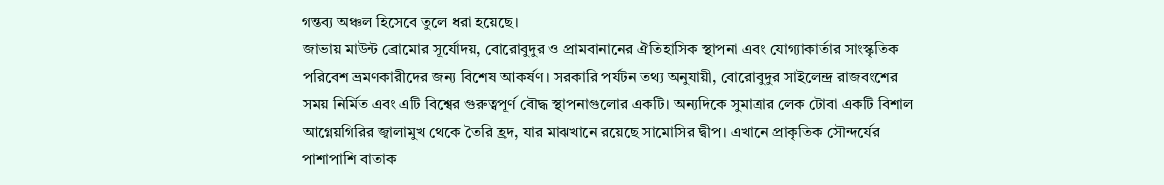গন্তব্য অঞ্চল হিসেবে তুলে ধরা হয়েছে।
জাভায় মাউন্ট ব্রোমোর সূর্যোদয়, বোরোবুদুর ও প্রামবানানের ঐতিহাসিক স্থাপনা এবং যোগ্যাকার্তার সাংস্কৃতিক পরিবেশ ভ্রমণকারীদের জন্য বিশেষ আকর্ষণ। সরকারি পর্যটন তথ্য অনুযায়ী, বোরোবুদুর সাইলেন্দ্র রাজবংশের সময় নির্মিত এবং এটি বিশ্বের গুরুত্বপূর্ণ বৌদ্ধ স্থাপনাগুলোর একটি। অন্যদিকে সুমাত্রার লেক টোবা একটি বিশাল আগ্নেয়গিরির জ্বালামুখ থেকে তৈরি হ্রদ, যার মাঝখানে রয়েছে সামোসির দ্বীপ। এখানে প্রাকৃতিক সৌন্দর্যের পাশাপাশি বাতাক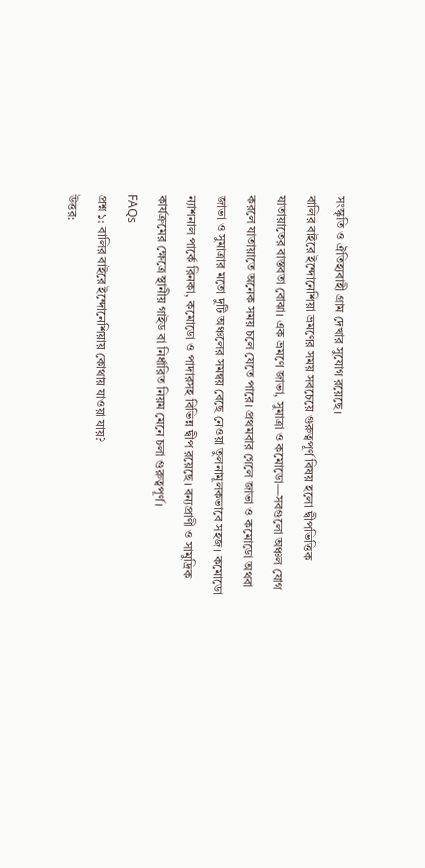সংস্কৃতি ও ঐতিহ্যবাহী গ্রাম দেখার সুযোগ রয়েছে।
বালির বাইরে ইন্দোনেশিয়া ভ্রমণের সময় সবচেয়ে গুরুত্বপূর্ণ বিষয় হলো দ্বীপভিত্তিক যাতায়াতের বাস্তবতা বোঝা। এক ভ্রমণে জাভা, সুমাত্রা ও কমোডো—সবগুলো অঞ্চল যোগ করলে যাতায়াতে অনেক সময় চলে যেতে পারে। প্রথমবার গেলে জাভা ও কমোডো অথবা জাভা ও সুমাত্রার মতো দুটি অঞ্চলের সমন্বয় বেছে নেওয়া তুলনামূলকভাবে সহজ। কমোডো ন্যাশনাল পার্কে রিনকা, কমোডো ও পাদারসহ বিভিন্ন দ্বীপ রয়েছে। বন্যপ্রাণী ও সামুদ্রিক কার্যক্রমের ক্ষেত্রে স্থানীয় গাইড বা নির্ধারিত নিয়ম মেনে চলা গুরুত্বপূর্ণ।
FAQs
প্রশ্ন ১: বালির বাইরে ইন্দোনেশিয়ায় কোথায় যাওয়া যায়?
উত্তর: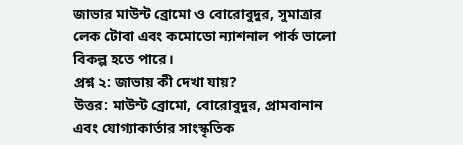জাভার মাউন্ট ব্রোমো ও বোরোবুদুর, সুমাত্রার লেক টোবা এবং কমোডো ন্যাশনাল পার্ক ভালো বিকল্প হতে পারে।
প্রশ্ন ২: জাভায় কী দেখা যায়?
উত্তর: মাউন্ট ব্রোমো, বোরোবুদুর, প্রামবানান এবং যোগ্যাকার্তার সাংস্কৃতিক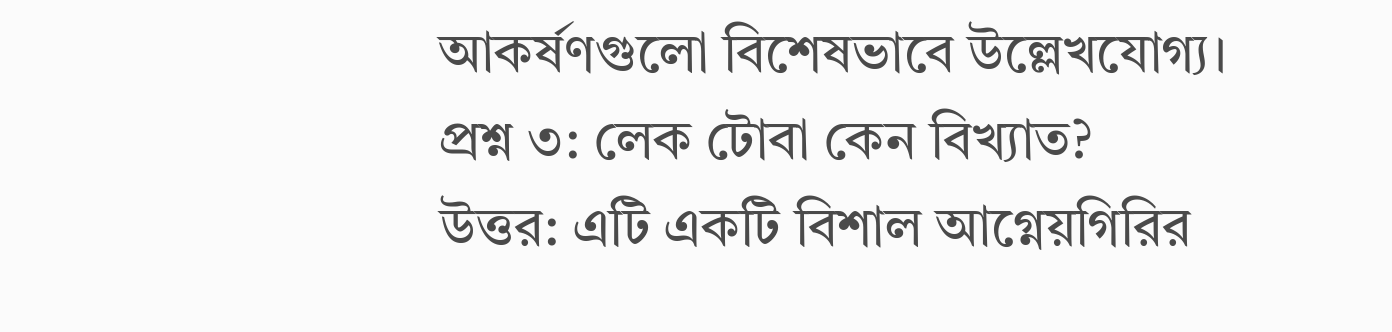আকর্ষণগুলো বিশেষভাবে উল্লেখযোগ্য।
প্রশ্ন ৩: লেক টোবা কেন বিখ্যাত?
উত্তর: এটি একটি বিশাল আগ্নেয়গিরির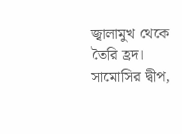জ্বালামুখ থেকে তৈরি হ্রদ। সামোসির দ্বীপ,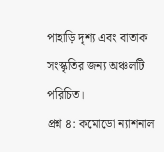পাহাড়ি দৃশ্য এবং বাতাক সংস্কৃতির জন্য অঞ্চলটি পরিচিত।
প্রশ্ন ৪: কমোডো ন্যাশনাল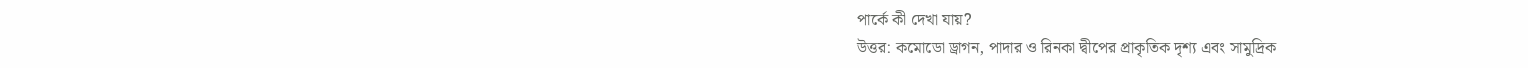পার্কে কী দেখা যায়?
উত্তর: কমোডো ড্রাগন, পাদার ও রিনকা দ্বীপের প্রাকৃতিক দৃশ্য এবং সামুদ্রিক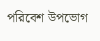পরিবেশ উপভোগ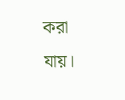করা যায়।